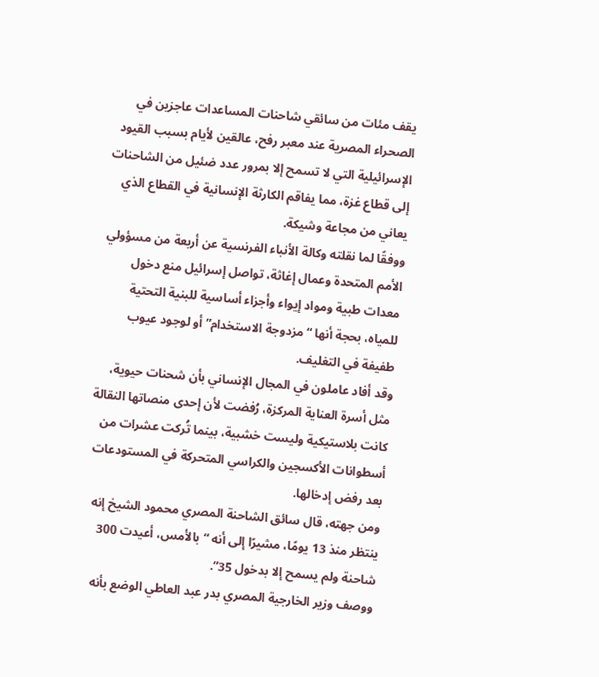يقف مئات من سائقي شاحنات المساعدات عاجزين في الصحراء المصرية عند معبر رفح، عالقين لأيام بسبب القيود الإسرائيلية التي لا تسمح إلا بمرور عدد ضئيل من الشاحنات إلى قطاع غزة، مما يفاقم الكارثة الإنسانية في القطاع الذي يعاني من مجاعة وشيكة.
ووفقًا لما نقلته وكالة الأنباء الفرنسية عن أربعة من مسؤولي الأمم المتحدة وعمال إغاثة، تواصل إسرائيل منع دخول معدات طبية ومواد إيواء وأجزاء أساسية للبنية التحتية للمياه، بحجة أنها “مزدوجة الاستخدام” أو لوجود عيوب طفيفة في التغليف.
وقد أفاد عاملون في المجال الإنساني بأن شحنات حيوية، مثل أسرة العناية المركزة، رُفضت لأن إحدى منصاتها النقالة كانت بلاستيكية وليست خشبية، بينما تُركت عشرات من أسطوانات الأكسجين والكراسي المتحركة في المستودعات بعد رفض إدخالها.
ومن جهته، قال سائق الشاحنة المصري محمود الشيخ إنه ينتظر منذ 13 يومًا، مشيرًا إلى أنه “بالأمس، أعيدت 300 شاحنة ولم يسمح إلا بدخول 35”.
ووصف وزير الخارجية المصري بدر عبد العاطي الوضع بأنه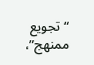“تجويع ممنهج”،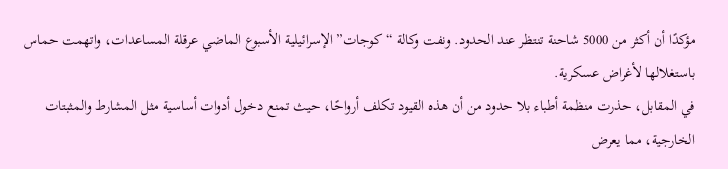مؤكدًا أن أكثر من 5000 شاحنة تنتظر عند الحدود. ونفت وكالة “كوجات” الإسرائيلية الأسبوع الماضي عرقلة المساعدات، واتهمت حماس باستغلالها لأغراض عسكرية.
في المقابل، حذرت منظمة أطباء بلا حدود من أن هذه القيود تكلف أرواحًا، حيث تمنع دخول أدوات أساسية مثل المشارط والمثبتات الخارجية، مما يعرض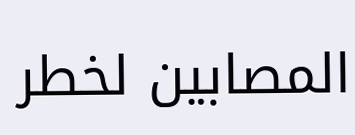المصابين لخطر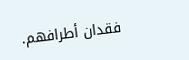فقدان أطرافهم.